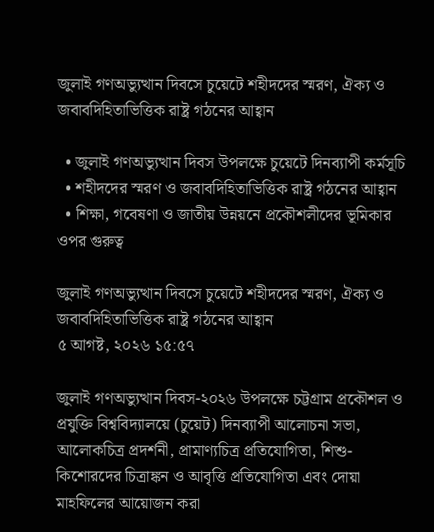জুলাই গণঅভ্যুত্থান দিবসে চুয়েটে শহীদদের স্মরণ, ঐক্য ও জবাবদিহিতাভিত্তিক রাষ্ট্র গঠনের আহ্বান

  • জুলাই গণঅভ্যুত্থান দিবস উপলক্ষে চুয়েটে দিনব্যাপী কর্মসূচি
  • শহীদদের স্মরণ ও জবাবদিহিতাভিত্তিক রাষ্ট্র গঠনের আহ্বান
  • শিক্ষা, গবেষণা ও জাতীয় উন্নয়নে প্রকৌশলীদের ভূমিকার ওপর গুরুত্ব

জুলাই গণঅভ্যুত্থান দিবসে চুয়েটে শহীদদের স্মরণ, ঐক্য ও জবাবদিহিতাভিত্তিক রাষ্ট্র গঠনের আহ্বান
৫ আগষ্ট, ২০২৬ ১৫:৫৭

জুলাই গণঅভ্যুত্থান দিবস-২০২৬ উপলক্ষে চট্টগ্রাম প্রকৌশল ও প্রযুক্তি বিশ্ববিদ্যালয়ে (চুয়েট) দিনব্যাপী আলোচনা সভা, আলোকচিত্র প্রদর্শনী, প্রামাণ্যচিত্র প্রতিযোগিতা, শিশু-কিশোরদের চিত্রাঙ্কন ও আবৃত্তি প্রতিযোগিতা এবং দোয়া মাহফিলের আয়োজন করা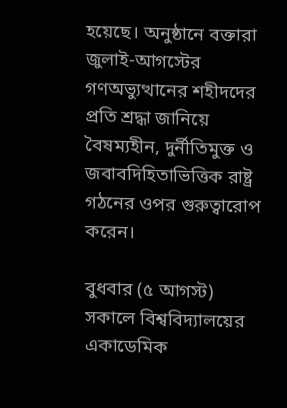হয়েছে। অনুষ্ঠানে বক্তারা জুলাই-আগস্টের গণঅভ্যুত্থানের শহীদদের প্রতি শ্রদ্ধা জানিয়ে বৈষম্যহীন, দুর্নীতিমুক্ত ও জবাবদিহিতাভিত্তিক রাষ্ট্র গঠনের ওপর গুরুত্বারোপ করেন।

বুধবার (৫ আগস্ট) সকালে বিশ্ববিদ্যালয়ের একাডেমিক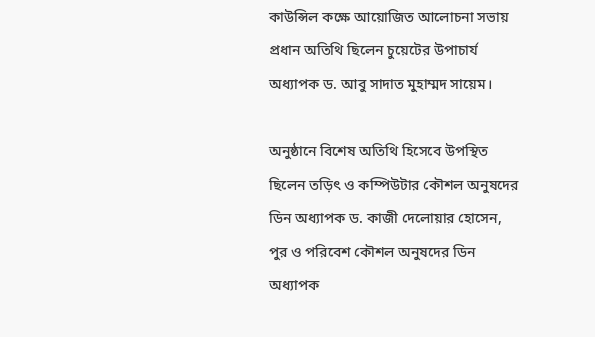কাউন্সিল কক্ষে আয়োজিত আলোচনা সভায় প্রধান অতিথি ছিলেন চুয়েটের উপাচার্য অধ্যাপক ড. আবু সাদাত মুহাম্মদ সায়েম।

অনুষ্ঠানে বিশেষ অতিথি হিসেবে উপস্থিত ছিলেন তড়িৎ ও কম্পিউটার কৌশল অনুষদের ডিন অধ্যাপক ড. কাজী দেলোয়ার হোসেন, পুর ও পরিবেশ কৌশল অনুষদের ডিন অধ্যাপক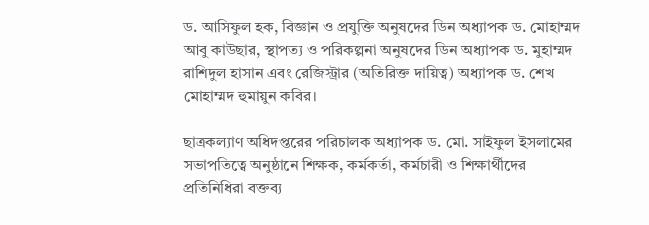ড. আসিফুল হক, বিজ্ঞান ও প্রযুক্তি অনুষদের ডিন অধ্যাপক ড. মোহাম্মদ আবু কাউছার, স্থাপত্য ও পরিকল্পনা অনুষদের ডিন অধ্যাপক ড. মুহাম্মদ রাশিদুল হাসান এবং রেজিস্ট্রার (অতিরিক্ত দায়িত্ব) অধ্যাপক ড. শেখ মোহাম্মদ হুমায়ুন কবির।

ছাত্রকল্যাণ অধিদপ্তরের পরিচালক অধ্যাপক ড. মো. সাইফুল ইসলামের সভাপতিত্বে অনুষ্ঠানে শিক্ষক, কর্মকর্তা, কর্মচারী ও শিক্ষার্থীদের প্রতিনিধিরা বক্তব্য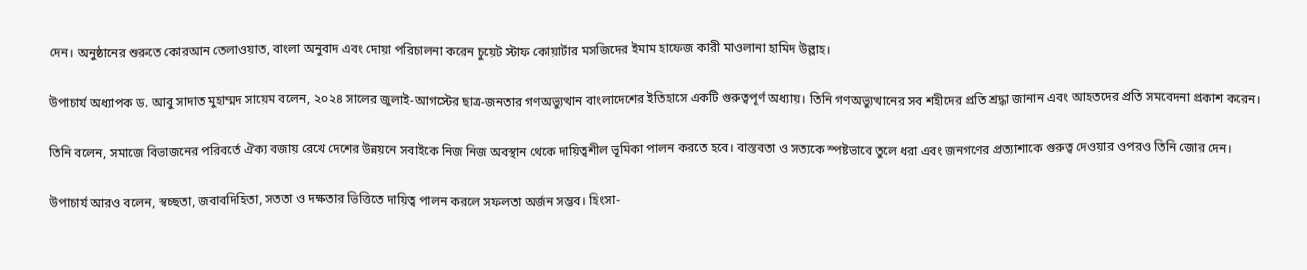দেন। অনুষ্ঠানের শুরুতে কোরআন তেলাওয়াত, বাংলা অনুবাদ এবং দোয়া পরিচালনা করেন চুয়েট স্টাফ কোয়ার্টার মসজিদের ইমাম হাফেজ কারী মাওলানা হামিদ উল্লাহ।

উপাচার্য অধ্যাপক ড. আবু সাদাত মুহাম্মদ সায়েম বলেন, ২০২৪ সালের জুলাই-আগস্টের ছাত্র-জনতার গণঅভ্যুত্থান বাংলাদেশের ইতিহাসে একটি গুরুত্বপূর্ণ অধ্যায়। তিনি গণঅভ্যুত্থানের সব শহীদের প্রতি শ্রদ্ধা জানান এবং আহতদের প্রতি সমবেদনা প্রকাশ করেন।

তিনি বলেন, সমাজে বিভাজনের পরিবর্তে ঐক্য বজায় রেখে দেশের উন্নয়নে সবাইকে নিজ নিজ অবস্থান থেকে দায়িত্বশীল ভূমিকা পালন করতে হবে। বাস্তবতা ও সত্যকে স্পষ্টভাবে তুলে ধরা এবং জনগণের প্রত্যাশাকে গুরুত্ব দেওয়ার ওপরও তিনি জোর দেন।

উপাচার্য আরও বলেন, স্বচ্ছতা, জবাবদিহিতা, সততা ও দক্ষতার ভিত্তিতে দায়িত্ব পালন করলে সফলতা অর্জন সম্ভব। হিংসা-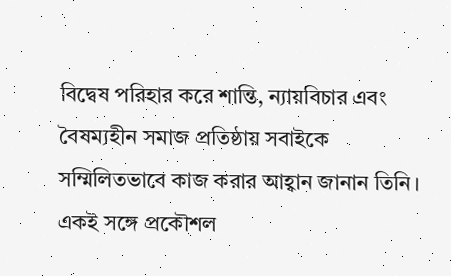বিদ্বেষ পরিহার করে শান্তি, ন্যায়বিচার এবং বৈষম্যহীন সমাজ প্রতিষ্ঠায় সবাইকে সম্মিলিতভাবে কাজ করার আহ্বান জানান তিনি। একই সঙ্গে প্রকৌশল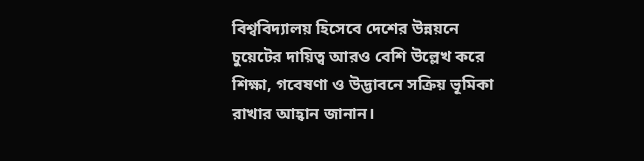বিশ্ববিদ্যালয় হিসেবে দেশের উন্নয়নে চুয়েটের দায়িত্ব আরও বেশি উল্লেখ করে শিক্ষা, গবেষণা ও উদ্ভাবনে সক্রিয় ভূমিকা রাখার আহ্বান জানান।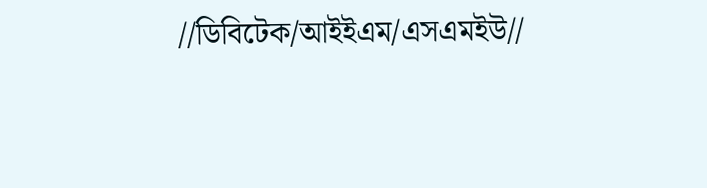//ডিবিটেক/আইইএম/এসএমইউ//